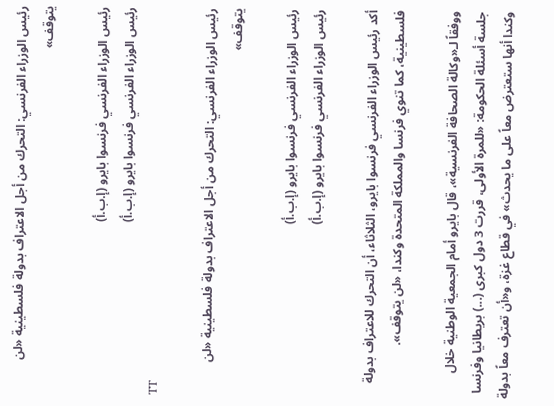رئيس الوزراء الفرنسي: التحرك من أجل الاعتراف بدولة فلسطينية «لن يتوقف»

رئيس الوزراء الفرنسي فرنسوا بايرو (إ.ب.أ)
رئيس الوزراء الفرنسي فرنسوا بايرو (إ.ب.أ)
TT

رئيس الوزراء الفرنسي: التحرك من أجل الاعتراف بدولة فلسطينية «لن يتوقف»

رئيس الوزراء الفرنسي فرنسوا بايرو (إ.ب.أ)
رئيس الوزراء الفرنسي فرنسوا بايرو (إ.ب.أ)

أكد رئيس الوزراء الفرنسي فرنسوا بايرو، الثلاثاء، أن التحرك للاعتراف بدولة فلسطينية، كما تنوي فرنسا والمملكة المتحدة وكندا، «لن يتوقف».

ووفقاً لـ«وكالة الصحافة الفرنسية»، قال بايرو أمام الجمعية الوطنية خلال جلسة أسئلة الحكومة: «للمرة الأولى، قررت 3 دول كبرى (...) بريطانيا وفرنسا وكندا أنها ستعترض معاً على ما يحدث» في قطاع غزة، و«أن تعترف معاً بدولة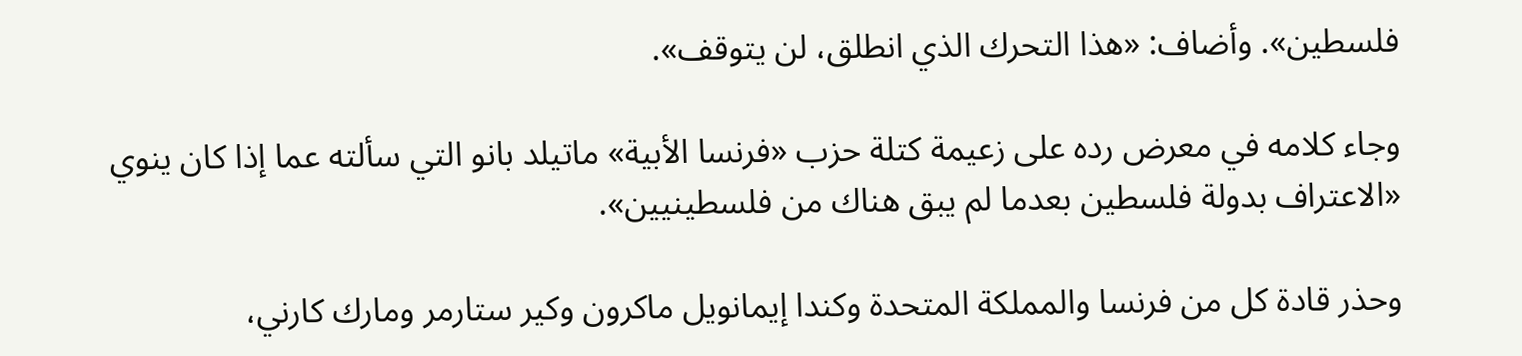فلسطين». وأضاف: «هذا التحرك الذي انطلق، لن يتوقف».

وجاء كلامه في معرض رده على زعيمة كتلة حزب «فرنسا الأبية» ماتيلد بانو التي سألته عما إذا كان ينوي «الاعتراف بدولة فلسطين بعدما لم يبق هناك من فلسطينيين».

وحذر قادة كل من فرنسا والمملكة المتحدة وكندا إيمانويل ماكرون وكير ستارمر ومارك كارني،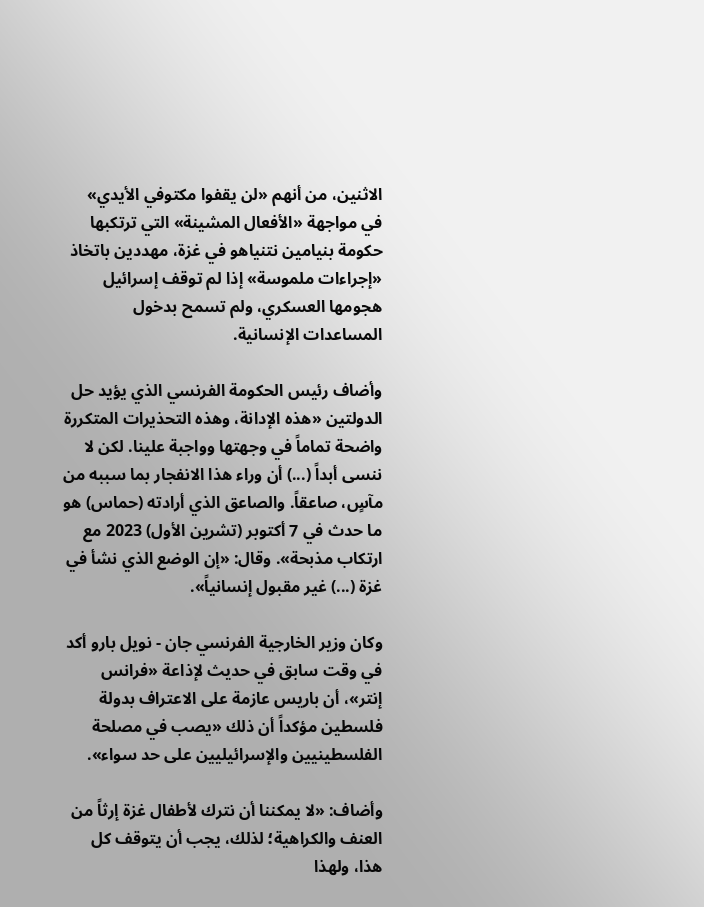الاثنين، من أنهم «لن يقفوا مكتوفي الأيدي» في مواجهة «الأفعال المشينة» التي ترتكبها حكومة بنيامين نتنياهو في غزة، مهددين باتخاذ «إجراءات ملموسة» إذا لم توقف إسرائيل هجومها العسكري، ولم تسمح بدخول المساعدات الإنسانية.

وأضاف رئيس الحكومة الفرنسي الذي يؤيد حل الدولتين «هذه الإدانة، وهذه التحذيرات المتكررة واضحة تماماً في وجهتها وواجبة علينا. لكن لا ننسى أبداً (...) أن وراء هذا الانفجار بما سببه من مآسٍ، صاعقاً. والصاعق الذي أرادته (حماس) هو ما حدث في 7 أكتوبر (تشرين الأول) 2023 مع ارتكاب مذبحة». وقال: «إن الوضع الذي نشأ في غزة (...) غير مقبول إنسانياً».

وكان وزير الخارجية الفرنسي جان - نويل بارو أكد في وقت سابق في حديث لإذاعة «فرانس إنتر»، أن باريس عازمة على الاعتراف بدولة فلسطين مؤكداً أن ذلك «يصب في مصلحة الفلسطينيين والإسرائيليين على حد سواء».

وأضاف: «لا يمكننا أن نترك لأطفال غزة إرثاً من العنف والكراهية؛ لذلك، يجب أن يتوقف كل هذا، ولهذا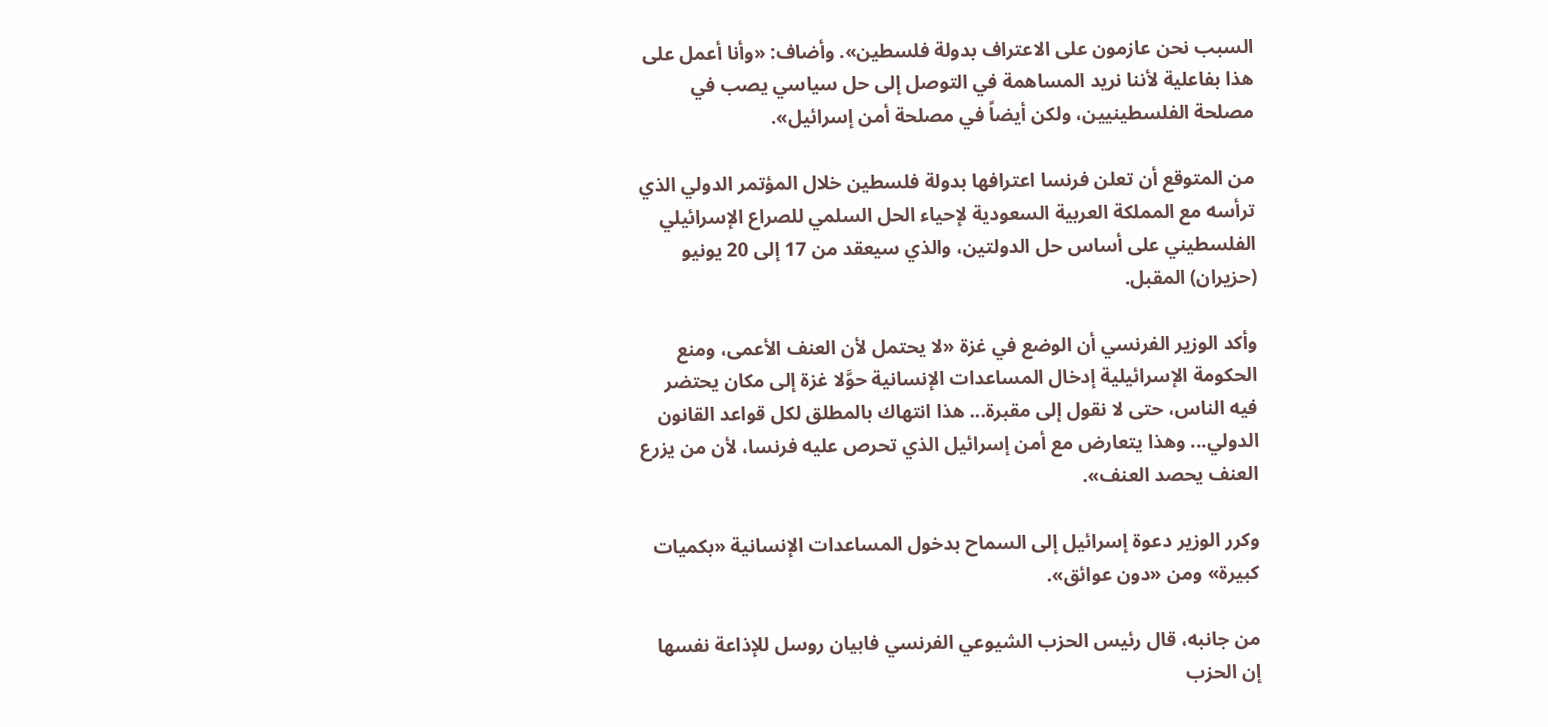السبب نحن عازمون على الاعتراف بدولة فلسطين». وأضاف: «وأنا أعمل على هذا بفاعلية لأننا نريد المساهمة في التوصل إلى حل سياسي يصب في مصلحة الفلسطينيين، ولكن أيضاً في مصلحة أمن إسرائيل».

من المتوقع أن تعلن فرنسا اعترافها بدولة فلسطين خلال المؤتمر الدولي الذي ترأسه مع المملكة العربية السعودية لإحياء الحل السلمي للصراع الإسرائيلي الفلسطيني على أساس حل الدولتين، والذي سيعقد من 17 إلى 20 يونيو (حزيران) المقبل.

وأكد الوزير الفرنسي أن الوضع في غزة «لا يحتمل لأن العنف الأعمى، ومنع الحكومة الإسرائيلية إدخال المساعدات الإنسانية حوَّلا غزة إلى مكان يحتضر فيه الناس، حتى لا نقول إلى مقبرة... هذا انتهاك بالمطلق لكل قواعد القانون الدولي... وهذا يتعارض مع أمن إسرائيل الذي تحرص عليه فرنسا، لأن من يزرع العنف يحصد العنف».

وكرر الوزير دعوة إسرائيل إلى السماح بدخول المساعدات الإنسانية «بكميات كبيرة» ومن «دون عوائق».

من جانبه، قال رئيس الحزب الشيوعي الفرنسي فابيان روسل للإذاعة نفسها إن الحزب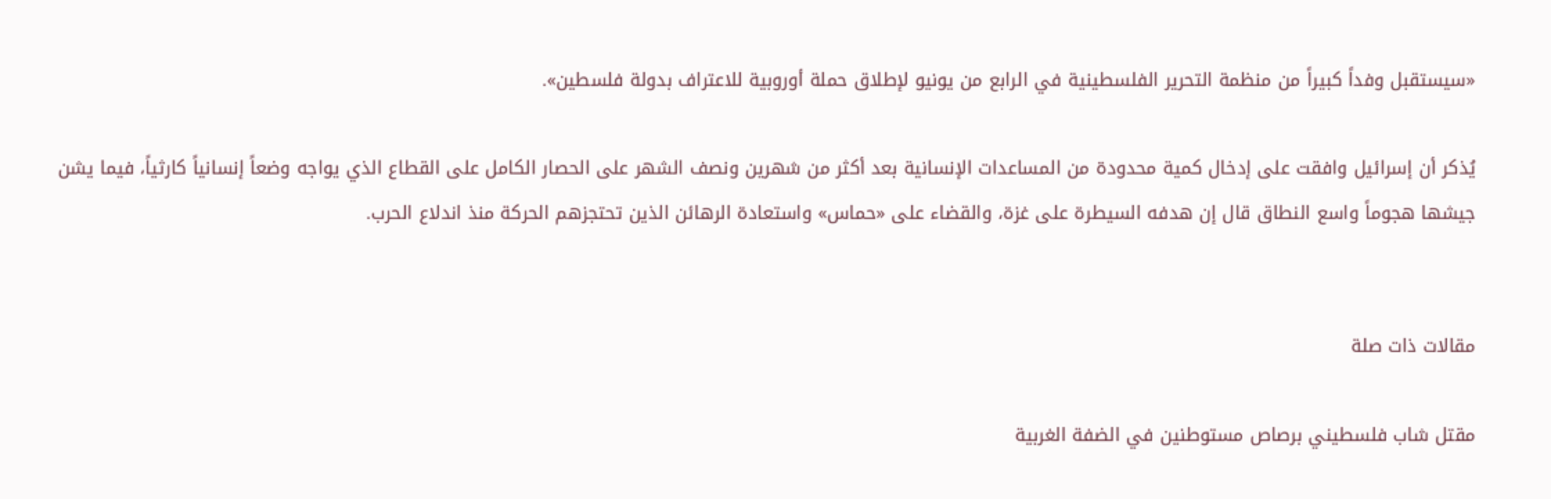«سيستقبل وفداً كبيراً من منظمة التحرير الفلسطينية في الرابع من يونيو لإطلاق حملة أوروبية للاعتراف بدولة فلسطين».

يُذكر أن إسرائيل وافقت على إدخال كمية محدودة من المساعدات الإنسانية بعد أكثر من شهرين ونصف الشهر على الحصار الكامل على القطاع الذي يواجه وضعاً إنسانياً كارثياً، فيما يشن جيشها هجوماً واسع النطاق قال إن هدفه السيطرة على غزة، والقضاء على «حماس» واستعادة الرهائن الذين تحتجزهم الحركة منذ اندلاع الحرب.


مقالات ذات صلة

مقتل شاب فلسطيني برصاص مستوطنين في الضفة الغربية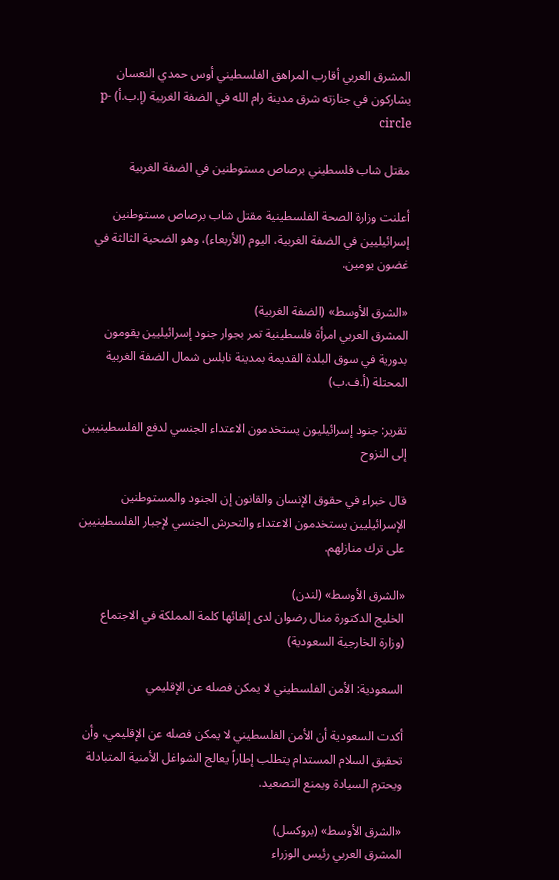المشرق العربي أقارب المراهق الفلسطيني أوس حمدي النعسان يشاركون في جنازته شرق مدينة رام الله في الضفة الغربية (إ.ب.أ) p-circle

مقتل شاب فلسطيني برصاص مستوطنين في الضفة الغربية

أعلنت وزارة الصحة الفلسطينية مقتل شاب برصاص مستوطنين إسرائيليين في الضفة الغربية، اليوم (الأربعاء)، وهو الضحية الثالثة في غضون يومين.

«الشرق الأوسط» (الضفة الغربية)
المشرق العربي امرأة فلسطينية تمر بجوار جنود إسرائيليين يقومون بدورية في سوق البلدة القديمة بمدينة نابلس شمال الضفة الغربية المحتلة (أ.ف.ب)

تقرير: جنود إسرائيليون يستخدمون الاعتداء الجنسي لدفع الفلسطينيين إلى النزوح

قال خبراء في حقوق الإنسان والقانون إن الجنود والمستوطنين الإسرائيليين يستخدمون الاعتداء والتحرش الجنسي لإجبار الفلسطينيين على ترك منازلهم.

«الشرق الأوسط» (لندن)
الخليج الدكتورة منال رضوان لدى إلقائها كلمة المملكة في الاجتماع (وزارة الخارجية السعودية)

السعودية: الأمن الفلسطيني لا يمكن فصله عن الإقليمي

أكدت السعودية أن الأمن الفلسطيني لا يمكن فصله عن الإقليمي، وأن تحقيق السلام المستدام يتطلب إطاراً يعالج الشواغل الأمنية المتبادلة ويحترم السيادة ويمنع التصعيد.

«الشرق الأوسط» (بروكسل)
المشرق العربي رئيس الوزراء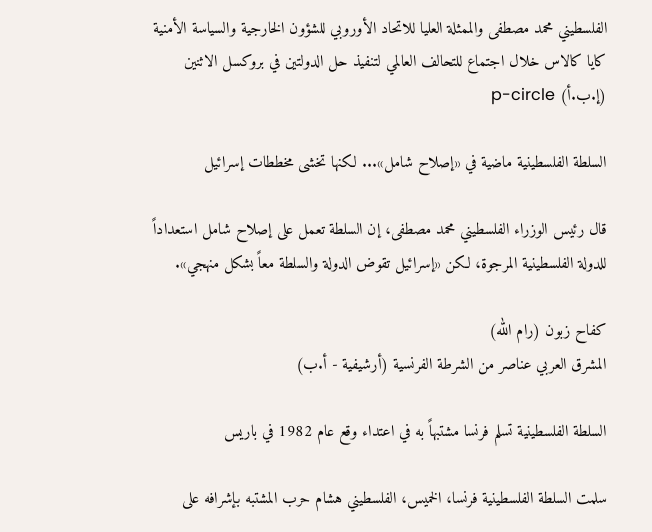الفلسطيني محمد مصطفى والممثلة العليا للاتحاد الأوروبي للشؤون الخارجية والسياسة الأمنية كايا كالاس خلال اجتماع للتحالف العالمي لتنفيذ حل الدولتين في بروكسل الاثنين (إ.ب.أ) p-circle

السلطة الفلسطينية ماضية في «إصلاح شامل»... لكنها تخشى مخططات إسرائيل

قال رئيس الوزراء الفلسطيني محمد مصطفى، إن السلطة تعمل على إصلاح شامل استعداداً للدولة الفلسطينية المرجوة، لكن «إسرائيل تقوض الدولة والسلطة معاً بشكل منهجي».

كفاح زبون (رام الله)
المشرق العربي عناصر من الشرطة الفرنسية (أرشيفية - أ.ب)

السلطة الفلسطينية تسلم فرنسا مشتبهاً به في اعتداء وقع عام 1982 في باريس

سلمت السلطة الفلسطينية فرنسا، الخميس، الفلسطيني هشام حرب المشتبه بإشرافه على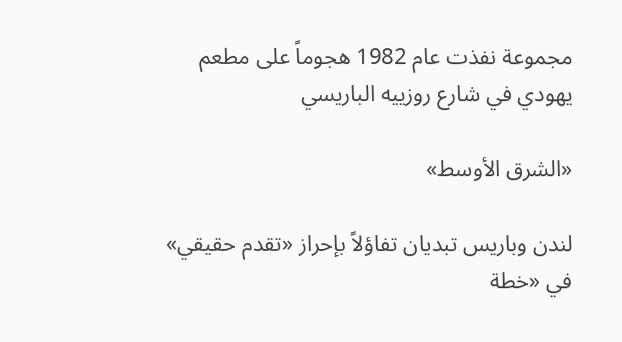مجموعة نفذت عام 1982 هجوماً على مطعم يهودي في شارع روزييه الباريسي

«الشرق الأوسط»

لندن وباريس تبديان تفاؤلاً بإحراز «تقدم حقيقي» في «خطة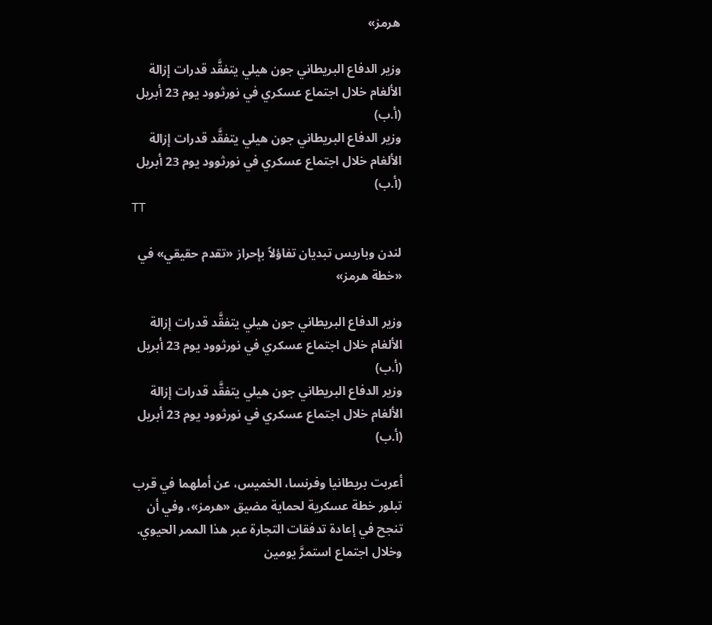هرمز»

وزير الدفاع البريطاني جون هيلي يتفقَّد قدرات إزالة الألغام خلال اجتماع عسكري في نورثوود يوم 23 أبريل (أ.ب)
وزير الدفاع البريطاني جون هيلي يتفقَّد قدرات إزالة الألغام خلال اجتماع عسكري في نورثوود يوم 23 أبريل (أ.ب)
TT

لندن وباريس تبديان تفاؤلاً بإحراز «تقدم حقيقي» في «خطة هرمز»

وزير الدفاع البريطاني جون هيلي يتفقَّد قدرات إزالة الألغام خلال اجتماع عسكري في نورثوود يوم 23 أبريل (أ.ب)
وزير الدفاع البريطاني جون هيلي يتفقَّد قدرات إزالة الألغام خلال اجتماع عسكري في نورثوود يوم 23 أبريل (أ.ب)

أعربت بريطانيا وفرنسا، الخميس، عن أملهما في قرب تبلور خطة عسكرية لحماية مضيق «هرمز»، وفي أن تنجح في إعادة تدفقات التجارة عبر هذا الممر الحيوي. وخلال اجتماع استمرَّ يومين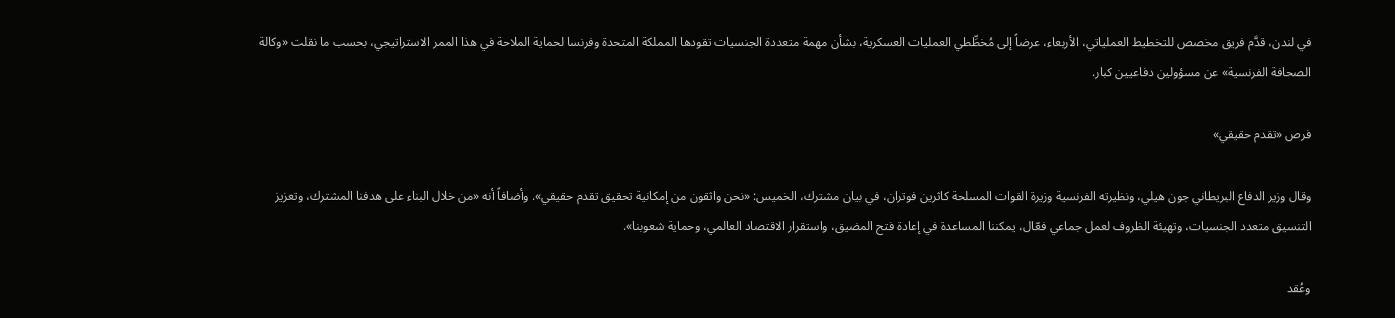في لندن، قدَّم فريق مخصص للتخطيط العملياتي، الأربعاء، عرضاً إلى مُخطِّطي العمليات العسكرية، بشأن مهمة متعددة الجنسيات تقودها المملكة المتحدة وفرنسا لحماية الملاحة في هذا الممر الاستراتيجي، بحسب ما نقلت «وكالة الصحافة الفرنسية» عن مسؤولين دفاعيين كبار.

فرص «تقدم حقيقي»

وقال وزير الدفاع البريطاني جون هيلي، ونظيرته الفرنسية وزيرة القوات المسلحة كاثرين فوتران، في بيان مشترك، الخميس: «نحن واثقون من إمكانية تحقيق تقدم حقيقي». وأضافاً أنه «من خلال البناء على هدفنا المشترك، وتعزيز التنسيق متعدد الجنسيات، وتهيئة الظروف لعمل جماعي فعّال، يمكننا المساعدة في إعادة فتح المضيق، واستقرار الاقتصاد العالمي، وحماية شعوبنا».

وعُقد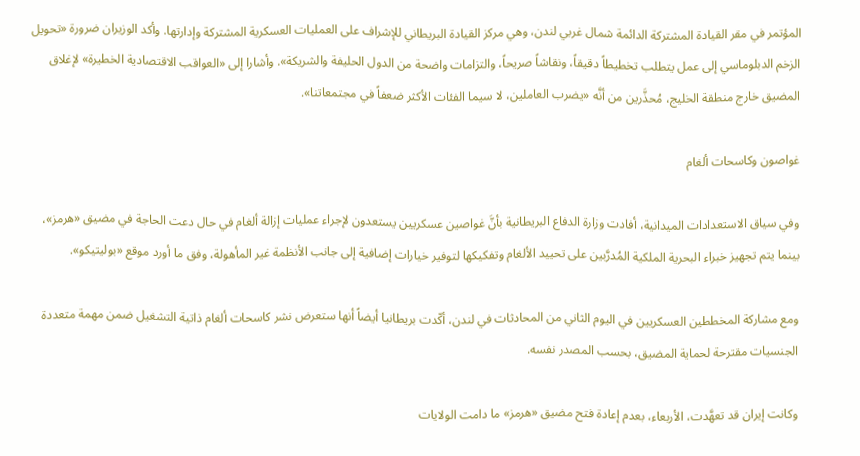المؤتمر في مقر القيادة المشتركة الدائمة شمال غربي لندن، وهي مركز القيادة البريطاني للإشراف على العمليات العسكرية المشتركة وإدارتها. وأكد الوزيران ضرورة «تحويل الزخم الدبلوماسي إلى عمل يتطلب تخطيطاً دقيقاً، ونقاشاً صريحاً، والتزامات واضحة من الدول الحليفة والشريكة». وأشارا إلى «العواقب الاقتصادية الخطيرة» لإغلاق المضيق خارج منطقة الخليج، مُحذَّرين من أنَّه «يضرب العاملين، لا سيما الفئات الأكثر ضعفاً في مجتمعاتنا».

غواصون وكاسحات ألغام

وفي سياق الاستعدادات الميدانية، أفادت وزارة الدفاع البريطانية بأنَّ غواصين عسكريين يستعدون لإجراء عمليات إزالة ألغام في حال دعت الحاجة في مضيق «هرمز»، بينما يتم تجهيز خبراء البحرية الملكية المُدرَّبين على تحييد الألغام وتفكيكها لتوفير خيارات إضافية إلى جانب الأنظمة غير المأهولة، وفق ما أورد موقع «بوليتيكو».

ومع مشاركة المخططين العسكريين في اليوم الثاني من المحادثات في لندن، أكّدت بريطانيا أيضاً أنها ستعرض نشر كاسحات ألغام ذاتية التشغيل ضمن مهمة متعددة الجنسيات مقترحة لحماية المضيق، بحسب المصدر نفسه.

وكانت إيران قد تعهَّدت، الأربعاء، بعدم إعادة فتح مضيق «هرمز» ما دامت الولايات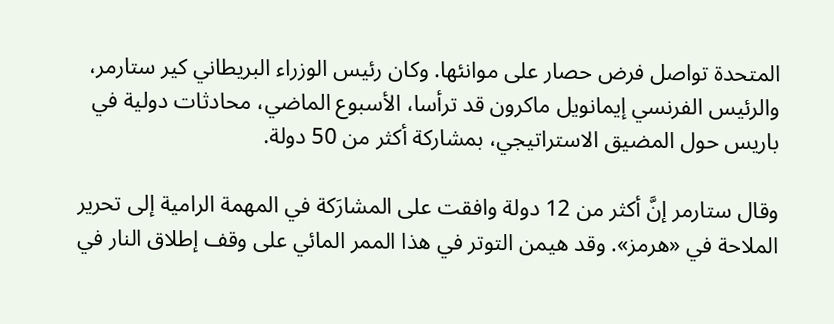المتحدة تواصل فرض حصار على موانئها. وكان رئيس الوزراء البريطاني كير ستارمر، والرئيس الفرنسي إيمانويل ماكرون قد ترأسا، الأسبوع الماضي، محادثات دولية في باريس حول المضيق الاستراتيجي، بمشاركة أكثر من 50 دولة.

وقال ستارمر إنَّ أكثر من 12 دولة وافقت على المشارَكة في المهمة الرامية إلى تحرير الملاحة في «هرمز». وقد هيمن التوتر في هذا الممر المائي على وقف إطلاق النار في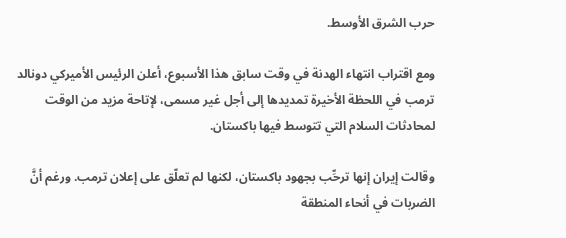حرب الشرق الأوسط.

ومع اقتراب انتهاء الهدنة في وقت سابق هذا الأسبوع، أعلن الرئيس الأميركي دونالد ترمب في اللحظة الأخيرة تمديدها إلى أجل غير مسمى، لإتاحة مزيد من الوقت لمحادثات السلام التي تتوسط فيها باكستان.

وقالت إيران إنها ترحِّب بجهود باكستان، لكنها لم تعلّق على إعلان ترمب. ورغم أنَّ الضربات في أنحاء المنطقة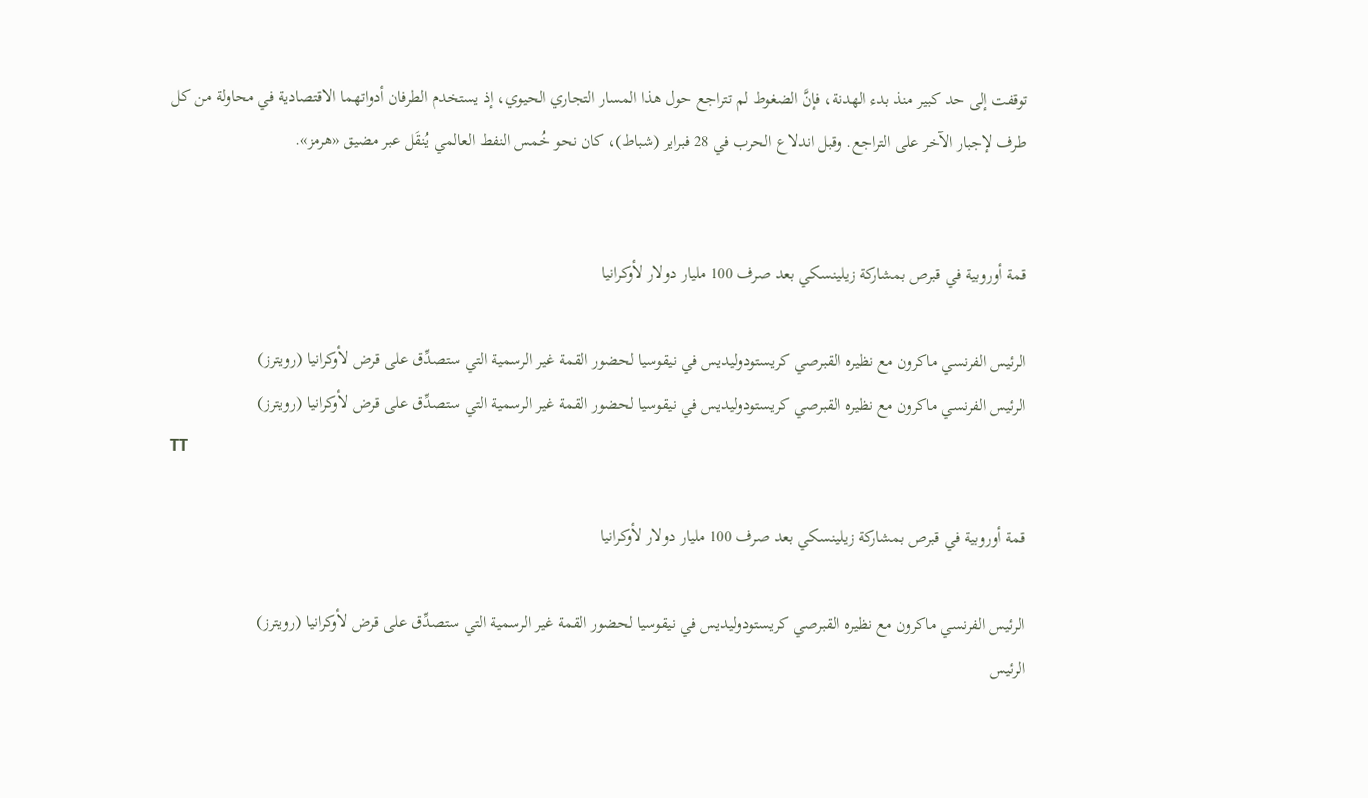توقفت إلى حد كبير منذ بدء الهدنة، فإنَّ الضغوط لم تتراجع حول هذا المسار التجاري الحيوي، إذ يستخدم الطرفان أدواتهما الاقتصادية في محاولة من كل طرف لإجبار الآخر على التراجع. وقبل اندلاع الحرب في 28 فبراير (شباط)، كان نحو خُمس النفط العالمي يُنقَل عبر مضيق «هرمز».


قمة أوروبية في قبرص بمشاركة زيلينسكي بعد صرف 100 مليار دولار لأوكرانيا

الرئيس الفرنسي ماكرون مع نظيره القبرصي كريستودوليديس في نيقوسيا لحضور القمة غير الرسمية التي ستصدِّق على قرض لأوكرانيا (رويترز)
الرئيس الفرنسي ماكرون مع نظيره القبرصي كريستودوليديس في نيقوسيا لحضور القمة غير الرسمية التي ستصدِّق على قرض لأوكرانيا (رويترز)
TT

قمة أوروبية في قبرص بمشاركة زيلينسكي بعد صرف 100 مليار دولار لأوكرانيا

الرئيس الفرنسي ماكرون مع نظيره القبرصي كريستودوليديس في نيقوسيا لحضور القمة غير الرسمية التي ستصدِّق على قرض لأوكرانيا (رويترز)
الرئيس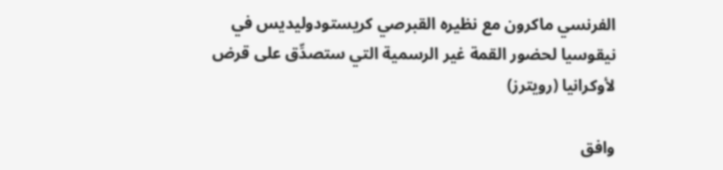الفرنسي ماكرون مع نظيره القبرصي كريستودوليديس في نيقوسيا لحضور القمة غير الرسمية التي ستصدِّق على قرض لأوكرانيا (رويترز)

وافق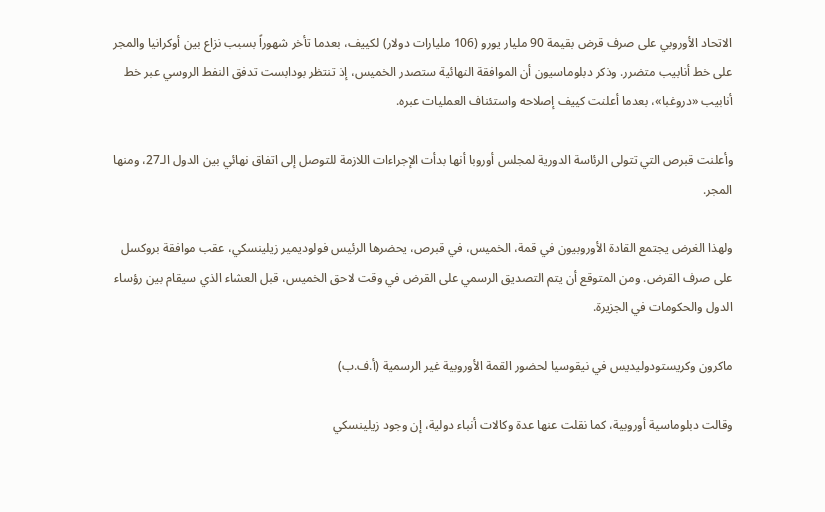الاتحاد الأوروبي على صرف قرض بقيمة 90 مليار يورو (106 مليارات دولار) لكييف، بعدما تأخر شهوراً بسبب نزاع بين أوكرانيا والمجر على خط أنابيب متضرر. وذكر دبلوماسيون أن الموافقة النهائية ستصدر الخميس، إذ تنتظر بودابست تدفق النفط الروسي عبر خط أنابيب «دروغبا»، بعدما أعلنت كييف إصلاحه واستئناف العمليات عبره.

وأعلنت قبرص التي تتولى الرئاسة الدورية لمجلس أوروبا أنها بدأت الإجراءات اللازمة للتوصل إلى اتفاق نهائي بين الدول الـ27، ومنها المجر.

ولهذا الغرض يجتمع القادة الأوروبيون في قمة، الخميس، في قبرص، يحضرها الرئيس فولوديمير زيلينسكي، عقب موافقة بروكسل على صرف القرض. ومن المتوقع أن يتم التصديق الرسمي على القرض في وقت لاحق الخميس، قبل العشاء الذي سيقام بين رؤساء الدول والحكومات في الجزيرة.

ماكرون وكريستودوليديس في نيقوسيا لحضور القمة الأوروبية غير الرسمية (أ.ف.ب)

وقالت دبلوماسية أوروبية، كما نقلت عنها عدة وكالات أنباء دولية، إن وجود زيلينسكي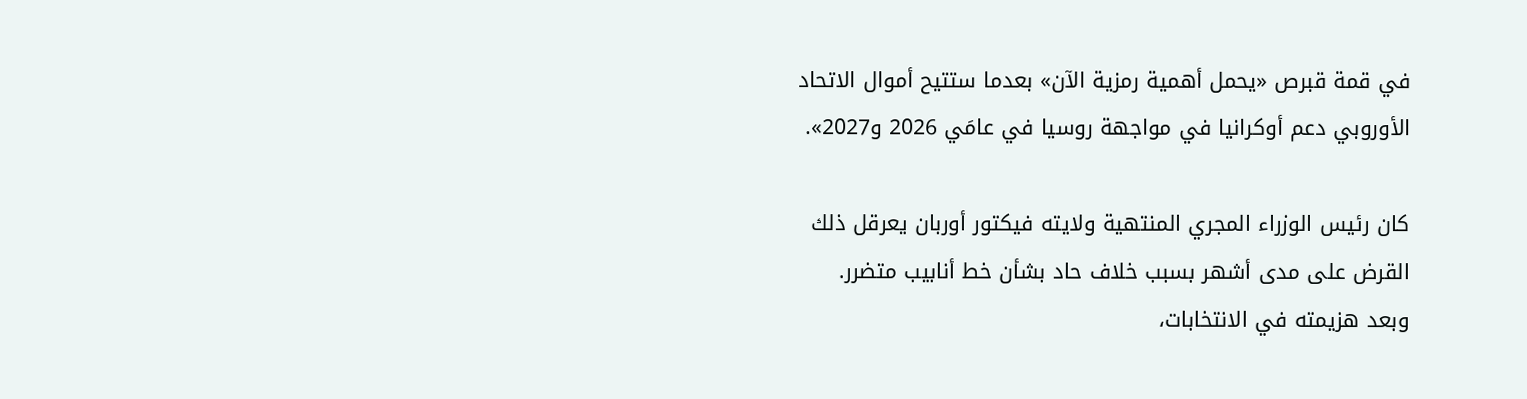في قمة قبرص «يحمل أهمية رمزية الآن» بعدما ستتيح أموال الاتحاد الأوروبي دعم أوكرانيا في مواجهة روسيا في عامَي 2026 و2027».

كان رئيس الوزراء المجري المنتهية ولايته فيكتور أوربان يعرقل ذلك القرض على مدى أشهر بسبب خلاف حاد بشأن خط أنابيب متضرر. وبعد هزيمته في الانتخابات،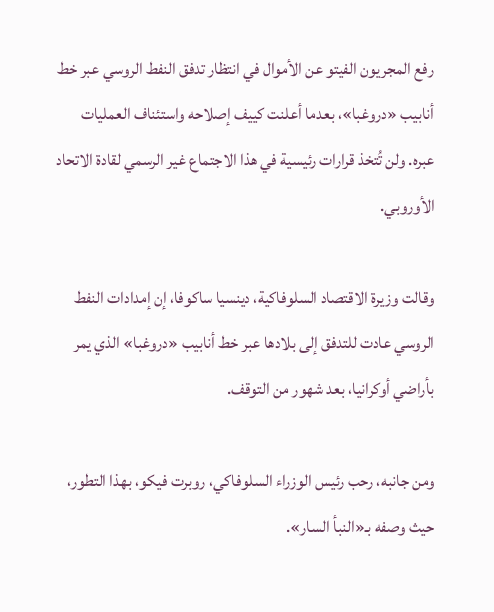رفع المجريون الفيتو عن الأموال في انتظار تدفق النفط الروسي عبر خط أنابيب «دروغبا»، بعدما أعلنت كييف إصلاحه واستئناف العمليات عبره. ولن تُتخذ قرارات رئيسية في هذا الاجتماع غير الرسمي لقادة الاتحاد الأوروبي.

وقالت وزيرة الاقتصاد السلوفاكية، دينسيا ساكوفا، إن إمدادات النفط الروسي عادت للتدفق إلى بلادها عبر خط أنابيب «دروغبا» الذي يمر بأراضي أوكرانيا، بعد شهور من التوقف.

ومن جانبه، رحب رئيس الوزراء السلوفاكي، روبرت فيكو، بهذا التطور، حيث وصفه بـ«النبأ السار».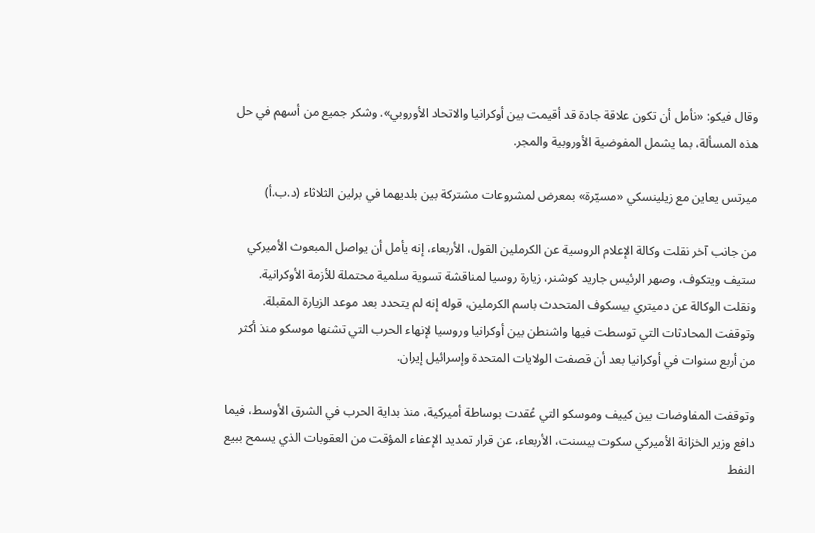وقال فيكو: «نأمل أن تكون علاقة جادة قد أقيمت بين أوكرانيا والاتحاد الأوروبي». وشكر جميع من أسهم في حل هذه المسألة، بما يشمل المفوضية الأوروبية والمجر.

ميرتس يعاين مع زيلينسكي «مسيّرة» بمعرض لمشروعات مشتركة بين بلديهما في برلين الثلاثاء (د.ب.أ)

من جانب آخر نقلت وكالة الإعلام الروسية عن الكرملين القول، الأربعاء، إنه يأمل أن يواصل المبعوث الأميركي ستيف ويتكوف، وصهر الرئيس جاريد كوشنر، زيارة روسيا لمناقشة تسوية سلمية محتملة للأزمة الأوكرانية. ونقلت الوكالة عن دميتري بيسكوف المتحدث باسم الكرملين، قوله إنه لم يتحدد بعد موعد الزيارة المقبلة. وتوقفت المحادثات التي توسطت فيها واشنطن بين أوكرانيا وروسيا لإنهاء الحرب التي تشنها موسكو منذ أكثر من أربع سنوات في أوكرانيا بعد أن قصفت الولايات المتحدة وإسرائيل إيران.

وتوقفت المفاوضات بين كييف وموسكو التي عُقدت بوساطة أميركية، منذ بداية الحرب في الشرق الأوسط، فيما دافع وزير الخزانة الأميركي سكوت بيسنت، الأربعاء، عن قرار تمديد الإعفاء المؤقت من العقوبات الذي يسمح ببيع النفط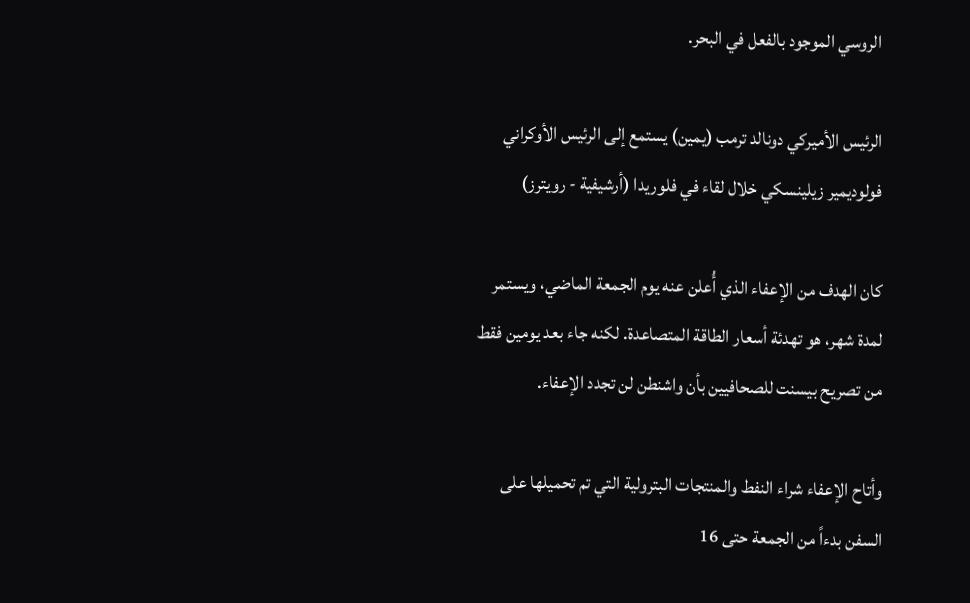الروسي الموجود بالفعل في البحر.

الرئيس الأميركي دونالد ترمب (يمين) يستمع إلى الرئيس الأوكراني فولوديمير زيلينسكي خلال لقاء في فلوريدا (أرشيفية - رويترز)

كان الهدف من الإعفاء الذي أُعلن عنه يوم الجمعة الماضي، ويستمر لمدة شهر، هو تهدئة أسعار الطاقة المتصاعدة. لكنه جاء بعد يومين فقط من تصريح بيسنت للصحافيين بأن واشنطن لن تجدد الإعفاء.

وأتاح الإعفاء شراء النفط والمنتجات البترولية التي تم تحميلها على السفن بدءاً من الجمعة حتى 16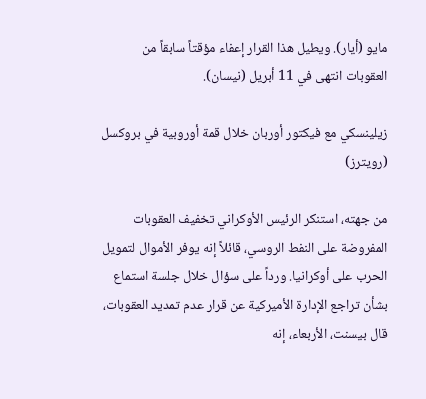مايو (أيار). ويطيل هذا القرار إعفاء مؤقتاً سابقاً من العقوبات انتهى في 11 أبريل (نيسان).

زيلينسكي مع فيكتور أوربان خلال قمة أوروبية في بروكسل (رويترز)

من جهته، استنكر الرئيس الأوكراني تخفيف العقوبات المفروضة على النفط الروسي، قائلاً إنه يوفر الأموال لتمويل الحرب على أوكرانيا. ورداً على سؤال خلال جلسة استماع بشأن تراجع الإدارة الأميركية عن قرار عدم تمديد العقوبات، قال بيسنت، الأربعاء، إنه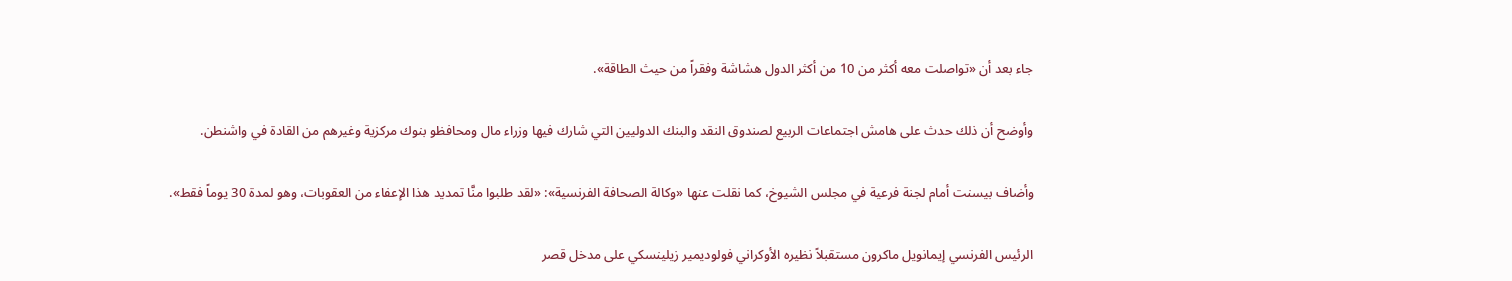جاء بعد أن «تواصلت معه أكثر من 10 من أكثر الدول هشاشة وفقراً من حيث الطاقة».

وأوضح أن ذلك حدث على هامش اجتماعات الربيع لصندوق النقد والبنك الدوليين التي شارك فيها وزراء مال ومحافظو بنوك مركزية وغيرهم من القادة في واشنطن.

وأضاف بيسنت أمام لجنة فرعية في مجلس الشيوخ، كما نقلت عنها «وكالة الصحافة الفرنسية»: «لقد طلبوا منَّا تمديد هذا الإعفاء من العقوبات، وهو لمدة 30 يوماً فقط».

الرئيس الفرنسي إيمانويل ماكرون مستقبلاً نظيره الأوكراني فولوديمير زيلينسكي على مدخل قصر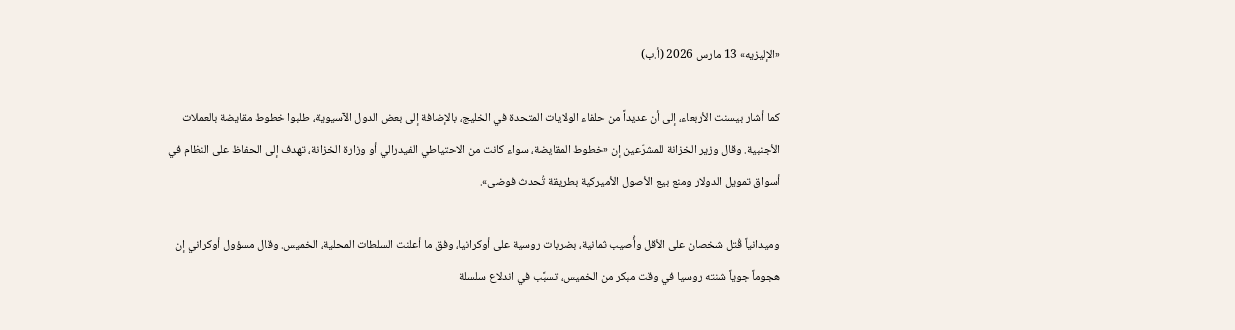«الإليزيه» 13 مارس 2026 (أ.ب)

كما أشار بيسنت الأربعاء، إلى أن عديداً من حلفاء الولايات المتحدة في الخليج، بالإضافة إلى بعض الدول الآسيوية، طلبوا خطوط مقايضة بالعملات الأجنبية. وقال وزير الخزانة للمشرّعين إن «خطوط المقايضة، سواء كانت من الاحتياطي الفيدرالي أو وزارة الخزانة، تهدف إلى الحفاظ على النظام في أسواق تمويل الدولار ومنع بيع الأصول الأميركية بطريقة تُحدث فوضى».

وميدانياً قُتل شخصان على الأقل وأُصيب ثمانية، بضربات روسية على أوكرانيا، وفق ما أعلنت السلطات المحلية، الخميس. وقال مسؤول أوكراني إن هجوماً جوياً شنته روسيا في وقت مبكر من الخميس، تسبَّب في اندلاع سلسلة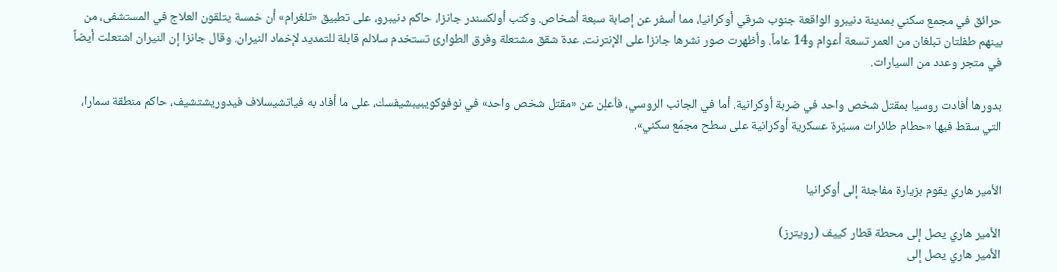حرائق في مجمع سكني بمدينة دنيبرو الواقعة جنوب شرقي أوكرانيا، مما أسفر عن إصابة سبعة أشخاص. وكتب أولكسندر جانزا، حاكم دنيبرو، على تطبيق «تلغرام» أن خمسة يتلقون العلاج في المستشفى، من بينهم طفلتان تبلغان من العمر تسعة أعوام و14 عاماً. وأظهرت صور نشرها جانزا على الإنترنت، عدة شقق مشتعلة وفرق الطوارئ تستخدم سلالم قابلة للتمديد لإخماد النيران. وقال جانزا إن النيران اشتعلت أيضاً في متجر وعدد من السيارات.

بدورها أفادت روسيا بمقتل شخص واحد في ضربة أوكرانية. أما في الجانب الروسي، فاُعلِن عن «مقتل شخص واحد» في نوفوكويبيبشيفسك، على ما أفاد به فياتشيسلاف فيدوريشتشيف، حاكم منطقة سمارا، التي سقط فيها «حطام طائرات مسيّرة عسكرية أوكرانية على سطح مجمّع سكني».


الأمير هاري يقوم بزيارة مفاجئة إلى أوكرانيا

الأمير هاري يصل إلى محطة قطار كييف (رويترز)
الأمير هاري يصل إلى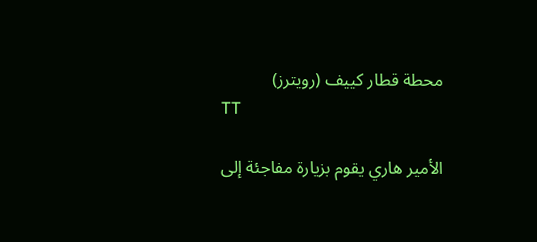محطة قطار كييف (رويترز)
TT

الأمير هاري يقوم بزيارة مفاجئة إلى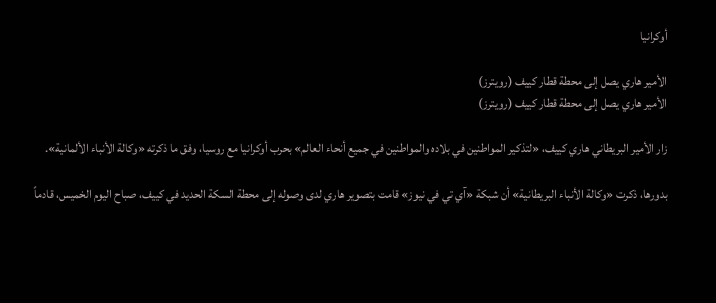أوكرانيا

الأمير هاري يصل إلى محطة قطار كييف (رويترز)
الأمير هاري يصل إلى محطة قطار كييف (رويترز)

زار الأمير البريطاني هاري كييف، «لتذكير المواطنين في بلاده والمواطنين في جميع أنحاء العالم» بحرب أوكرانيا مع روسيا، وفق ما ذكرته «وكالة الأنباء الألمانية».

بدورها، ذكرت «وكالة الأنباء البريطانية» أن شبكة «آي تي في نيوز» قامت بتصوير هاري لدى وصوله إلى محطة السكة الحديد في كييف، صباح اليوم الخميس، قادماً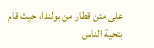على متن قطار من بولندا، حيث قام بتحية الناس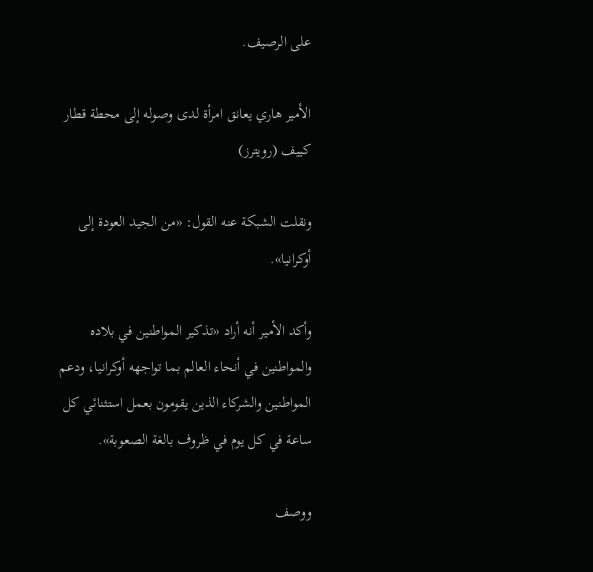على الرصيف.

الأمير هاري يعانق امرأة لدى وصوله إلى محطة قطار كييف (رويترز)

ونقلت الشبكة عنه القول: «من الجيد العودة إلى أوكرانيا».

وأكد الأمير أنه أراد «تذكير المواطنين في بلاده والمواطنين في أنحاء العالم بما تواجهه أوكرانيا، ودعم المواطنين والشركاء الذين يقومون بعمل استثنائي كل ساعة في كل يوم في ظروف بالغة الصعوبة».

ووصف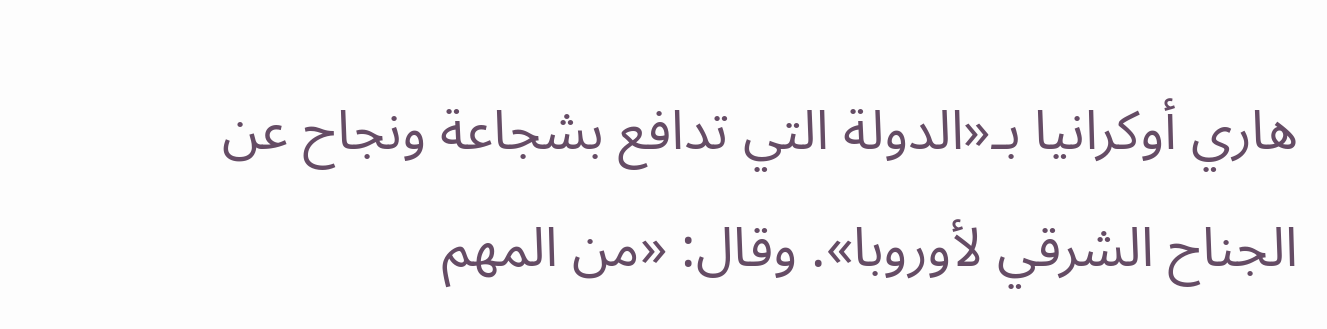هاري أوكرانيا بـ«الدولة التي تدافع بشجاعة ونجاح عن الجناح الشرقي لأوروبا». وقال: «من المهم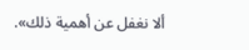ألا نغفل عن أهمية ذلك».